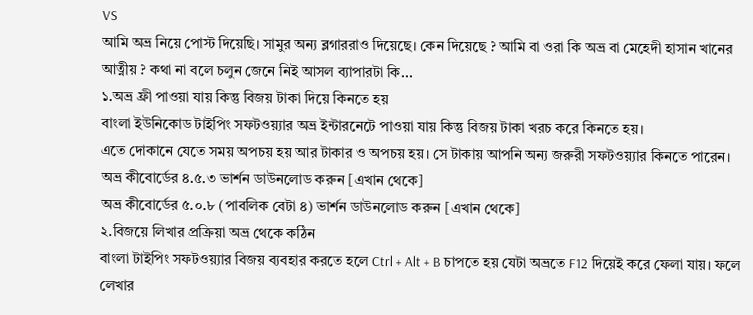VS
আমি অভ্র নিয়ে পোস্ট দিয়েছি। সামুর অন্য ব্লগাররাও দিয়েছে। কেন দিয়েছে ? আমি বা ওরা কি অভ্র বা মেহেদী হাসান খানের আত্নীয় ? কথা না বলে চলুন জেনে নিই আসল ব্যাপারটা কি...
১.অভ্র ফ্রী পাওয়া যায় কিন্তু বিজয় টাকা দিয়ে কিনতে হয়
বাংলা ইউনিকোড টাইপিং সফটওয়্যার অভ্র ইন্টারনেটে পাওয়া যায় কিন্তু বিজয় টাকা খরচ করে কিনতে হয়।
এতে দোকানে যেতে সময় অপচয় হয় আর টাকার ও অপচয় হয়। সে টাকায় আপনি অন্য জরুরী সফটওয়্যার কিনতে পারেন।
অভ্র কীবোর্ডের ৪.৫.৩ ভার্শন ডাউনলোড করুন [এখান থেকে]
অভ্র কীবোর্ডের ৫.০.৮ (পাবলিক বেটা ৪) ভার্শন ডাউনলোড করুন [এখান থেকে]
২.বিজয়ে লিখার প্রক্রিয়া অভ্র থেকে কঠিন
বাংলা টাইপিং সফটওয়্যার বিজয় ব্যবহার করতে হলে Ctrl + Alt + B চাপতে হয় যেটা অভ্রতে F12 দিয়েই করে ফেলা যায়। ফলে লেখার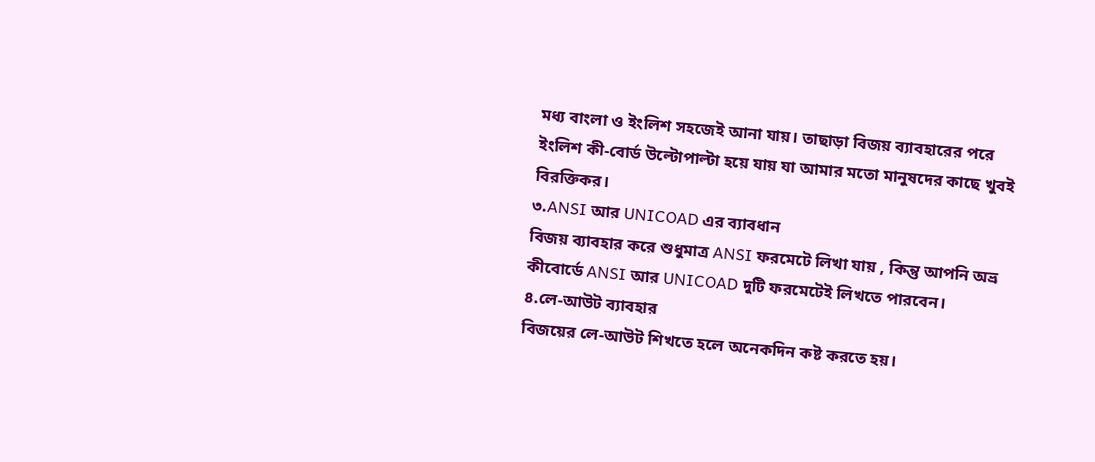মধ্য বাংলা ও ইংলিশ সহজেই আনা যায়। তাছাড়া বিজয় ব্যাবহারের পরে ইংলিশ কী-বোর্ড উল্টোপাল্টা হয়ে যায় যা আমার মতো মানুষদের কাছে খুবই বিরক্তিকর।
৩.ANSI আর UNICOAD এর ব্যাবধান
বিজয় ব্যাবহার করে শুধুমাত্র ANSI ফরমেটে লিখা যায় , কিন্তু আপনি অভ্র কীবোর্ডে ANSI আর UNICOAD দুটি ফরমেটেই লিখতে পারবেন।
৪.লে-আউট ব্যাবহার
বিজয়ের লে-আউট শিখতে হলে অনেকদিন কষ্ট করতে হয়।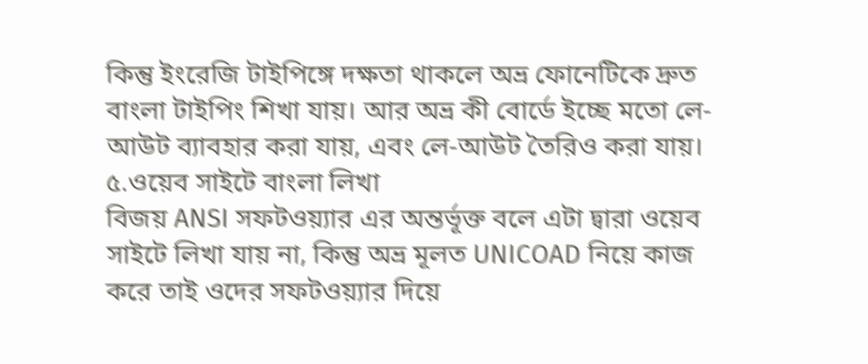কিন্তু ইংরেজি টাইপিঙ্গে দক্ষতা থাকলে অভ্র ফোনেটিকে দ্রুত বাংলা টাইপিং শিখা যায়। আর অভ্র কী বোর্ডে ইচ্ছে মতো লে-আউট ব্যাবহার করা যায়, এবং লে-আউট তৈরিও করা যায়।
৫.ওয়েব সাইটে বাংলা লিখা
বিজয় ANSI সফটওয়্যার এর অন্তর্ভূক্ত বলে এটা দ্বারা ওয়েব সাইটে লিখা যায় না, কিন্তু অভ্র মূলত UNICOAD নিয়ে কাজ করে তাই ওদের সফটওয়্যার দিয়ে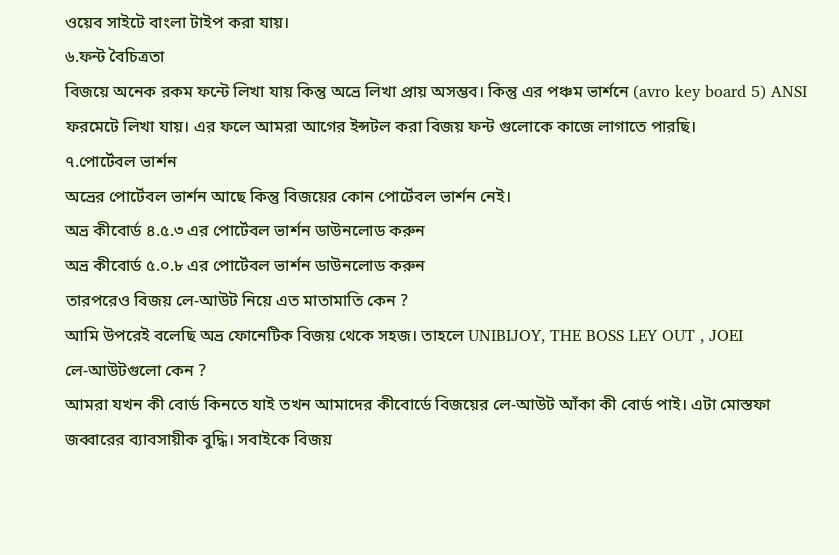ওয়েব সাইটে বাংলা টাইপ করা যায়।
৬.ফন্ট বৈচিত্রতা
বিজয়ে অনেক রকম ফন্টে লিখা যায় কিন্তু অভ্রে লিখা প্রায় অসম্ভব। কিন্তু এর পঞ্চম ভার্শনে (avro key board 5) ANSI ফরমেটে লিখা যায়। এর ফলে আমরা আগের ইন্সটল করা বিজয় ফন্ট গুলোকে কাজে লাগাতে পারছি।
৭.পোর্টেবল ভার্শন
অভ্রের পোর্টেবল ভার্শন আছে কিন্তু বিজয়ের কোন পোর্টেবল ভার্শন নেই।
অভ্র কীবোর্ড ৪.৫.৩ এর পোর্টেবল ভার্শন ডাউনলোড করুন
অভ্র কীবোর্ড ৫.০.৮ এর পোর্টেবল ভার্শন ডাউনলোড করুন
তারপরেও বিজয় লে-আউট নিয়ে এত মাতামাতি কেন ?
আমি উপরেই বলেছি অভ্র ফোনেটিক বিজয় থেকে সহজ। তাহলে UNIBIJOY, THE BOSS LEY OUT , JOEI
লে-আউটগুলো কেন ?
আমরা যখন কী বোর্ড কিনতে যাই তখন আমাদের কীবোর্ডে বিজয়ের লে-আউট আঁকা কী বোর্ড পাই। এটা মোস্তফা জব্বারের ব্যাবসায়ীক বুদ্ধি। সবাইকে বিজয়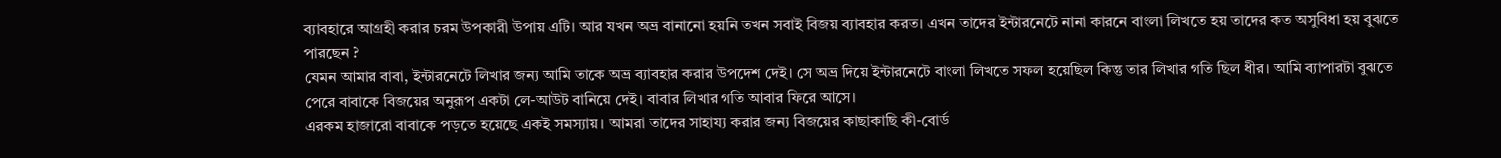ব্যাবহারে আগ্রহী করার চরম উপকারী উপায় এটি। আর যখন অভ্র বানানো হয়নি তখন সবাই বিজয় ব্যাবহার করত। এখন তাদের ইন্টারনেটে নানা কারনে বাংলা লিখতে হয় তাদের কত অসুবিধা হয় বুঝতে পারছেন ?
যেমন আমার বাবা, ইন্টারনেটে লিখার জন্য আমি তাকে অভ্র ব্যাবহার করার উপদেশ দেই। সে অভ্র দিয়ে ইন্টারনেটে বাংলা লিখতে সফল হয়েছিল কিন্তু তার লিখার গতি ছিল ধীর। আমি ব্যাপারটা বুঝতে পেরে বাবাকে বিজয়ের অনুরূপ একটা লে-আউট বানিয়ে দেই। বাবার লিখার গতি আবার ফিরে আসে।
এরকম হাজারো বাবাকে পড়তে হয়েছে একই সমস্যায়। আমরা তাদের সাহায্য করার জন্য বিজয়ের কাছাকাছি কী-বোর্ড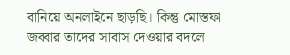বানিয়ে অনলাইনে ছাড়ছি। কিন্তু মোস্তফা জব্বার তাদের সাবাস দেওয়ার বদলে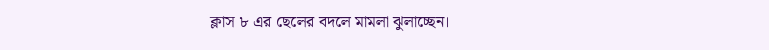ক্লাস ৮ এর ছেলের বদলে মামলা ঝুলাচ্ছেন।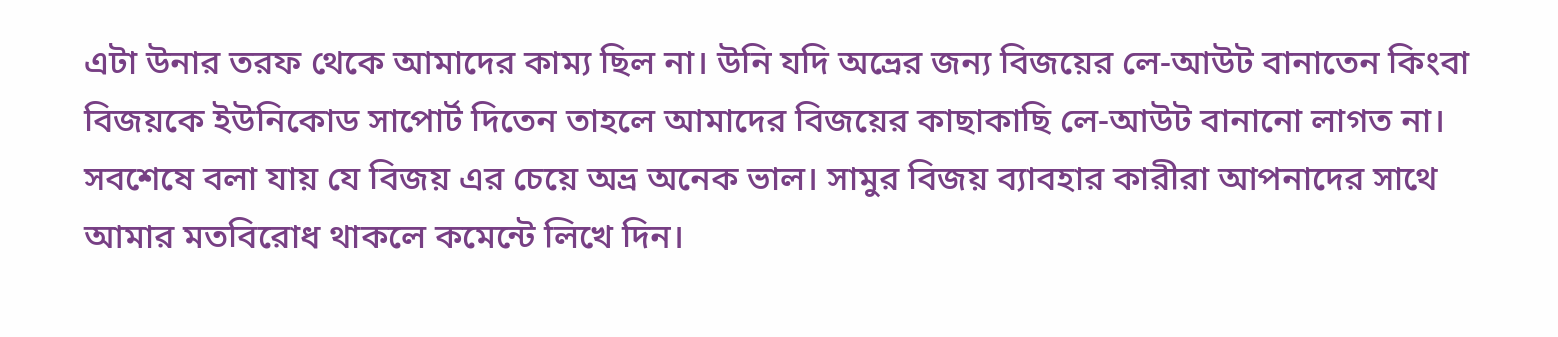এটা উনার তরফ থেকে আমাদের কাম্য ছিল না। উনি যদি অভ্রের জন্য বিজয়ের লে-আউট বানাতেন কিংবা বিজয়কে ইউনিকোড সাপোর্ট দিতেন তাহলে আমাদের বিজয়ের কাছাকাছি লে-আউট বানানো লাগত না।
সবশেষে বলা যায় যে বিজয় এর চেয়ে অভ্র অনেক ভাল। সামুর বিজয় ব্যাবহার কারীরা আপনাদের সাথে আমার মতবিরোধ থাকলে কমেন্টে লিখে দিন।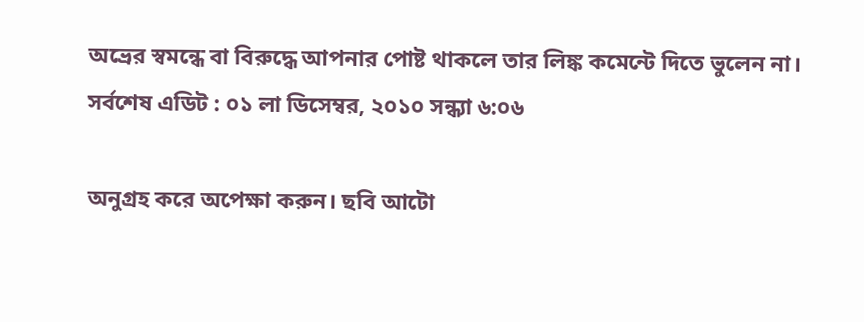অভ্রের স্বমন্ধে বা বিরুদ্ধে আপনার পোষ্ট থাকলে তার লিঙ্ক কমেন্টে দিতে ভুলেন না।
সর্বশেষ এডিট : ০১ লা ডিসেম্বর, ২০১০ সন্ধ্যা ৬:০৬

অনুগ্রহ করে অপেক্ষা করুন। ছবি আটো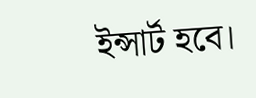ইন্সার্ট হবে।